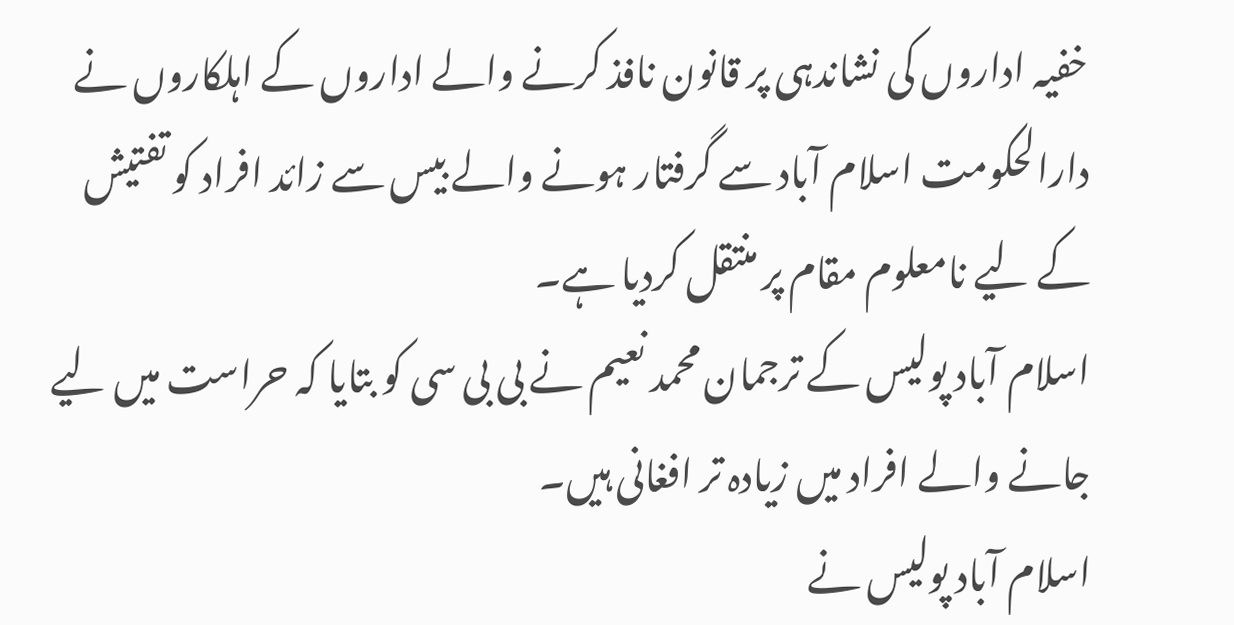خفیہ اداروں کی نشاندہی پر قانون نافذ کرنے والے اداروں کے اہلکاروں نے دارالحکومت اسلام آباد سے گرفتار ہونے والے بیس سے زائد افراد کو تفتیش کے لیے نامعلوم مقام پر منتقل کردیا ہے۔
اسلام آباد پولیس کے ترجمان محمد نعیم نے بی بی سی کو بتایا کہ حراست میں لیے جانے والے افراد میں زیادہ تر افغانی ہیں۔
اسلام آباد پولیس نے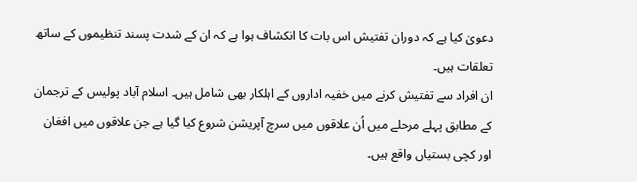دعویٰ کیا ہے کہ دوران تفتیش اس بات کا انکشاف ہوا ہے کہ ان کے شدت پسند تنظیموں کے ساتھ تعلقات ہیں۔
ان افراد سے تفتیش کرنے میں خفیہ اداروں کے اہلکار بھی شامل ہیں۔ اسلام آباد پولیس کے ترجمان کے مطابق پہلے مرحلے میں اُن علاقوں میں سرچ آپریشن شروع کیا گیا ہے جن علاقوں میں افغان اور کچی بستیاں واقع ہیں۔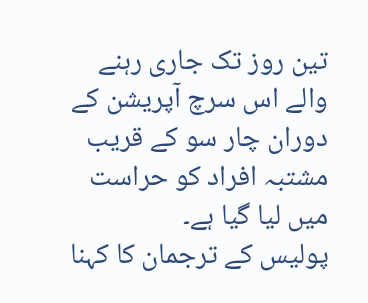تین روز تک جاری رہنے والے اس سرچ آپریشن کے دوران چار سو کے قریب مشتبہ افراد کو حراست میں لیا گیا ہے۔
پولیس کے ترجمان کا کہنا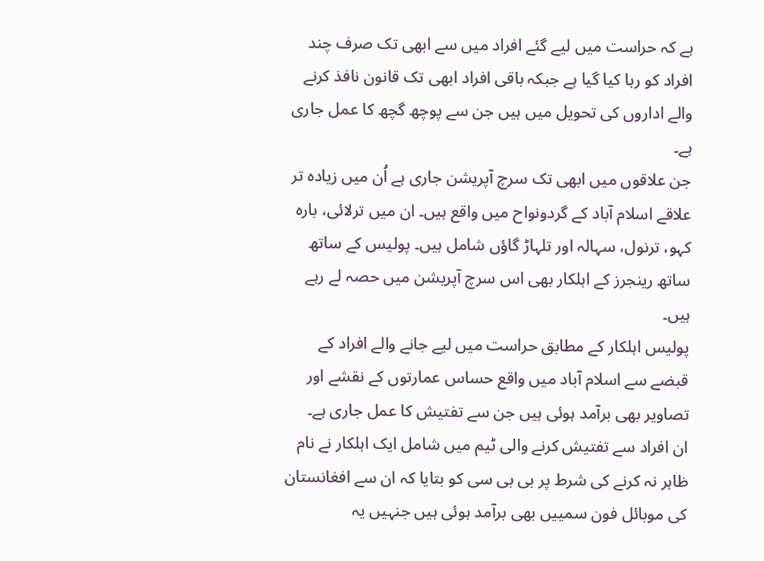ہے کہ حراست میں لیے گئے افراد میں سے ابھی تک صرف چند افراد کو رہا کیا گیا ہے جبکہ باقی افراد ابھی تک قانون نافذ کرنے والے اداروں کی تحویل میں ہیں جن سے پوچھ گچھ کا عمل جاری ہے۔
جن علاقوں میں ابھی تک سرچ آپریشن جاری ہے اُن میں زیادہ تر علاقے اسلام آباد کے گردونواح میں واقع ہیں۔ ان میں ترلائی، بارہ کہو، ترنول، سہالہ اور تلہاڑ گاؤں شامل ہیں۔ پولیس کے ساتھ ساتھ رینجرز کے اہلکار بھی اس سرچ آپریشن میں حصہ لے رہے ہیں۔
پولیس اہلکار کے مطابق حراست میں لیے جانے والے افراد کے قبضے سے اسلام آباد میں واقع حساس عمارتوں کے نقشے اور تصاویر بھی برآمد ہوئی ہیں جن سے تفتیش کا عمل جاری ہے۔
ان افراد سے تفتیش کرنے والی ٹیم میں شامل ایک اہلکار نے نام ظاہر نہ کرنے کی شرط پر بی بی سی کو بتایا کہ ان سے افغانستان کی موبائل فون سمییں بھی برآمد ہوئی ہیں جنہیں یہ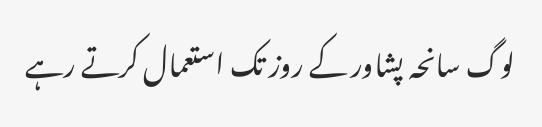لوگ سانحہ پشاور کے روز تک استعمال کرتے رہے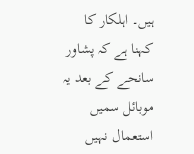ہیں۔ اہلکار کا کہنا ہے کہ پشاور سانحے کے بعد یہ موبائل سمیں استعمال نہیں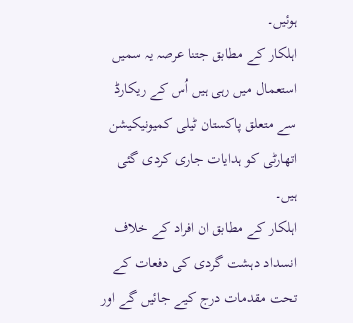ہوئیں۔
اہلکار کے مطابق جتنا عرصہ یہ سمیں استعمال میں رہی ہیں اُس کے ریکارڈ سے متعلق پاکستان ٹیلی کمیونیکیشن اتھارٹی کو ہدایات جاری کردی گئی ہیں۔
اہلکار کے مطابق ان افراد کے خلاف انسداد دہشت گردی کی دفعات کے تحت مقدمات درج کیے جائیں گے اور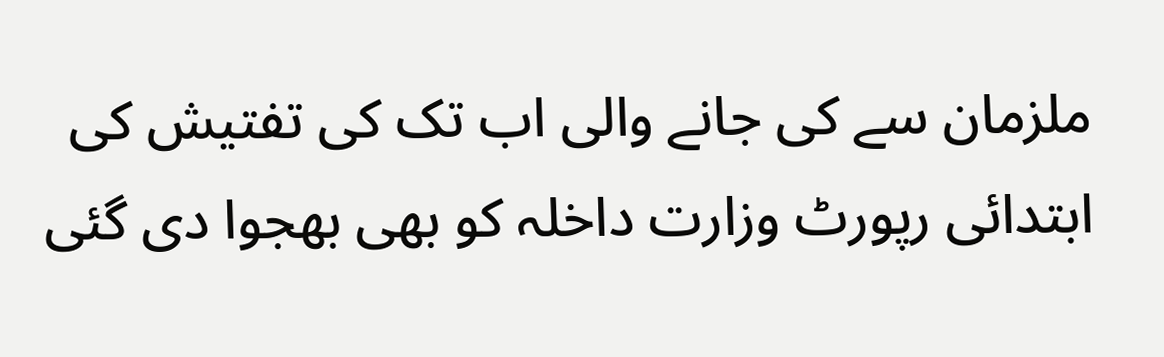ملزمان سے کی جانے والی اب تک کی تفتیش کی ابتدائی رپورٹ وزارت داخلہ کو بھی بھجوا دی گئی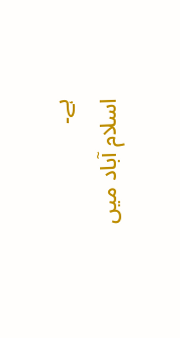ہے۔
اسلام آباد میں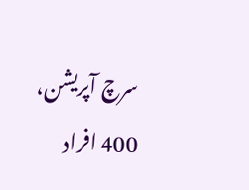سرچ آپریشن، 400 افراد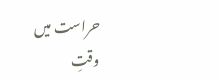حراست میں
وقتِ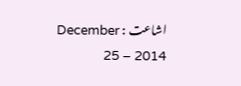اشاعت : December 25 – 2014